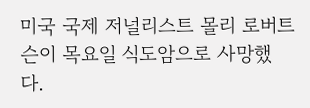미국 국제 저널리스트 몰리 로버트슨이 목요일 식도암으로 사망했다.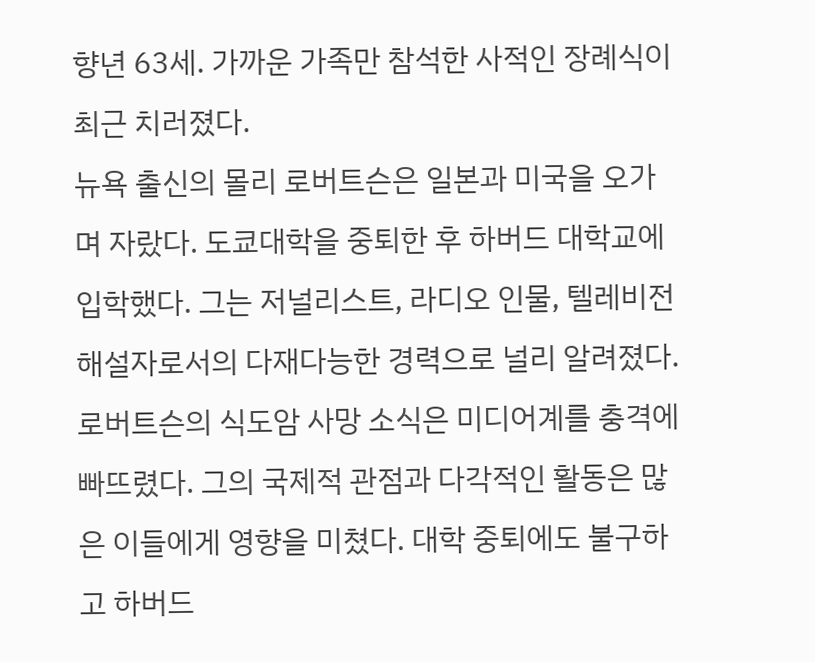향년 63세. 가까운 가족만 참석한 사적인 장례식이 최근 치러졌다.
뉴욕 출신의 몰리 로버트슨은 일본과 미국을 오가며 자랐다. 도쿄대학을 중퇴한 후 하버드 대학교에 입학했다. 그는 저널리스트, 라디오 인물, 텔레비전 해설자로서의 다재다능한 경력으로 널리 알려졌다. 로버트슨의 식도암 사망 소식은 미디어계를 충격에 빠뜨렸다. 그의 국제적 관점과 다각적인 활동은 많은 이들에게 영향을 미쳤다. 대학 중퇴에도 불구하고 하버드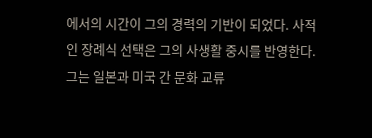에서의 시간이 그의 경력의 기반이 되었다. 사적인 장례식 선택은 그의 사생활 중시를 반영한다. 그는 일본과 미국 간 문화 교류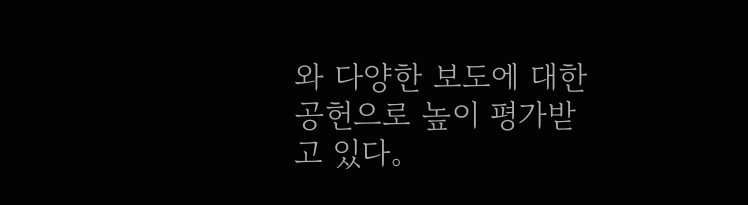와 다양한 보도에 대한 공헌으로 높이 평가받고 있다。